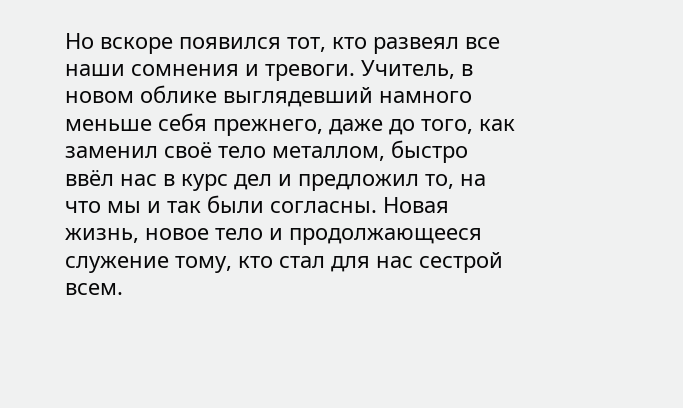Но вскоре появился тот, кто развеял все наши сомнения и тревоги. Учитель, в новом облике выглядевший намного меньше себя прежнего, даже до того, как заменил своё тело металлом, быстро ввёл нас в курс дел и предложил то, на что мы и так были согласны. Новая жизнь, новое тело и продолжающееся служение тому, кто стал для нас сестрой всем.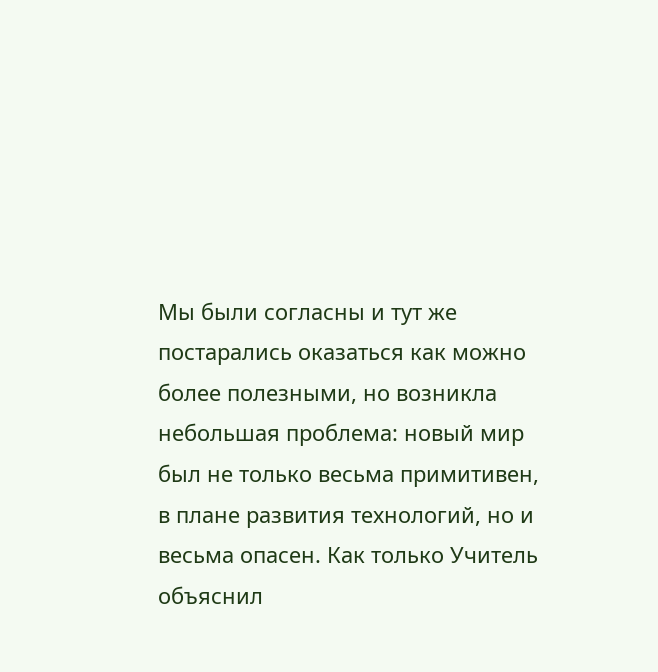Мы были согласны и тут же постарались оказаться как можно более полезными, но возникла небольшая проблема: новый мир был не только весьма примитивен, в плане развития технологий, но и весьма опасен. Как только Учитель объяснил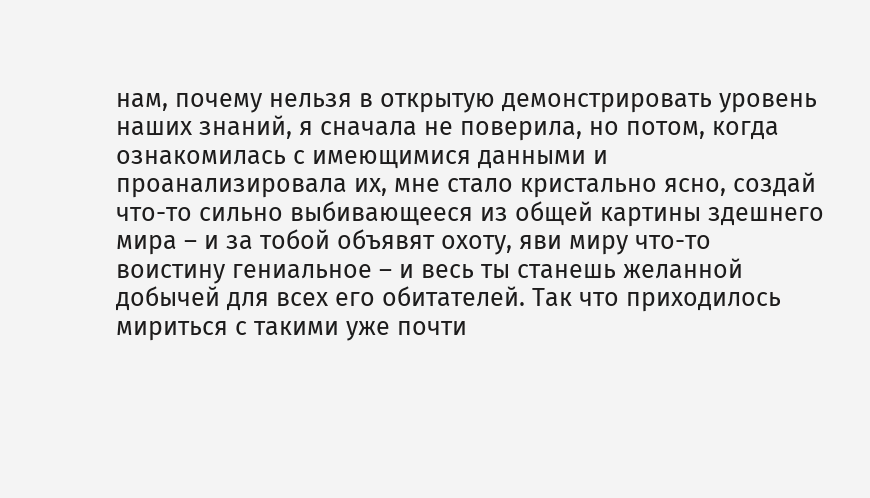нам, почему нельзя в открытую демонстрировать уровень наших знаний, я сначала не поверила, но потом, когда ознакомилась с имеющимися данными и проанализировала их, мне стало кристально ясно, создай что-то сильно выбивающееся из общей картины здешнего мира – и за тобой объявят охоту, яви миру что-то воистину гениальное – и весь ты станешь желанной добычей для всех его обитателей. Так что приходилось мириться с такими уже почти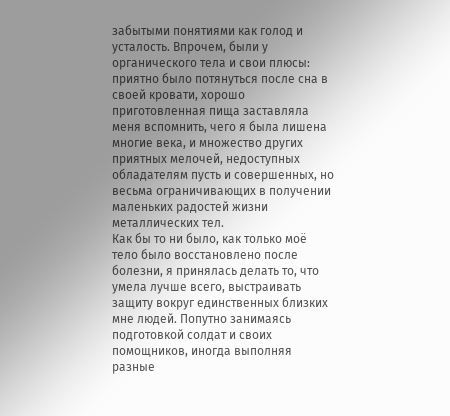забытыми понятиями как голод и усталость. Впрочем, были у органического тела и свои плюсы: приятно было потянуться после сна в своей кровати, хорошо приготовленная пища заставляла меня вспомнить, чего я была лишена многие века, и множество других приятных мелочей, недоступных обладателям пусть и совершенных, но весьма ограничивающих в получении маленьких радостей жизни металлических тел.
Как бы то ни было, как только моё тело было восстановлено после болезни, я принялась делать то, что умела лучше всего, выстраивать защиту вокруг единственных близких мне людей. Попутно занимаясь подготовкой солдат и своих помощников, иногда выполняя разные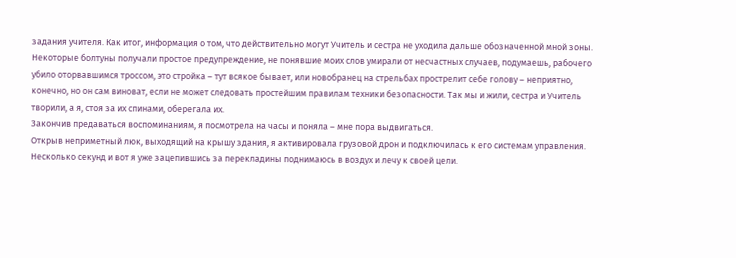задания учителя. Как итог, информация о том, что действительно могут Учитель и сестра не уходила дальше обозначенной мной зоны. Некоторые болтуны получали простое предупреждение, не понявшие моих слов умирали от несчастных случаев, подумаешь, рабочего убило оторвавшимся троссом, это стройка – тут всякое бывает, или новобранец на стрельбах прострелит себе голову – неприятно, конечно, но он сам виноват, если не может следовать простейшим правилам техники безопасности. Так мы и жили, сестра и Учитель творили, а я, стоя за их спинами, оберегала их.
Закончив предаваться воспоминаниям, я посмотрела на часы и поняла – мне пора выдвигаться.
Открыв неприметный люк, выходящий на крышу здания, я активировала грузовой дрон и подключилась к его системам управления. Несколько секунд и вот я уже зацепившись за перекладины поднимаюсь в воздух и лечу к своей цели.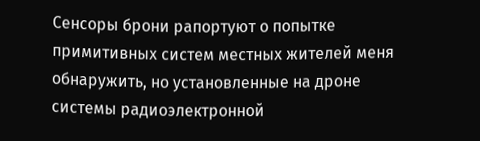Сенсоры брони рапортуют о попытке примитивных систем местных жителей меня обнаружить, но установленные на дроне системы радиоэлектронной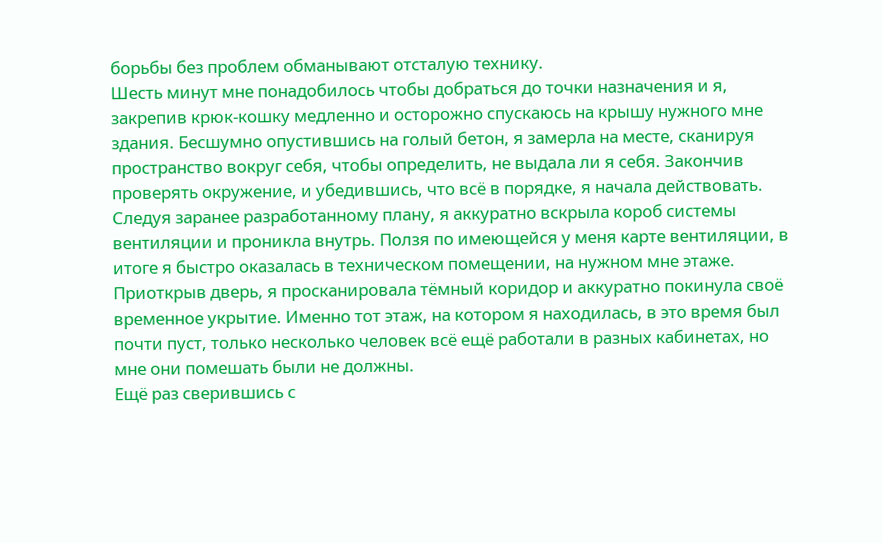борьбы без проблем обманывают отсталую технику.
Шесть минут мне понадобилось чтобы добраться до точки назначения и я, закрепив крюк-кошку медленно и осторожно спускаюсь на крышу нужного мне здания. Бесшумно опустившись на голый бетон, я замерла на месте, сканируя пространство вокруг себя, чтобы определить, не выдала ли я себя. Закончив проверять окружение, и убедившись, что всё в порядке, я начала действовать.
Следуя заранее разработанному плану, я аккуратно вскрыла короб системы вентиляции и проникла внутрь. Ползя по имеющейся у меня карте вентиляции, в итоге я быстро оказалась в техническом помещении, на нужном мне этаже. Приоткрыв дверь, я просканировала тёмный коридор и аккуратно покинула своё временное укрытие. Именно тот этаж, на котором я находилась, в это время был почти пуст, только несколько человек всё ещё работали в разных кабинетах, но мне они помешать были не должны.
Ещё раз сверившись с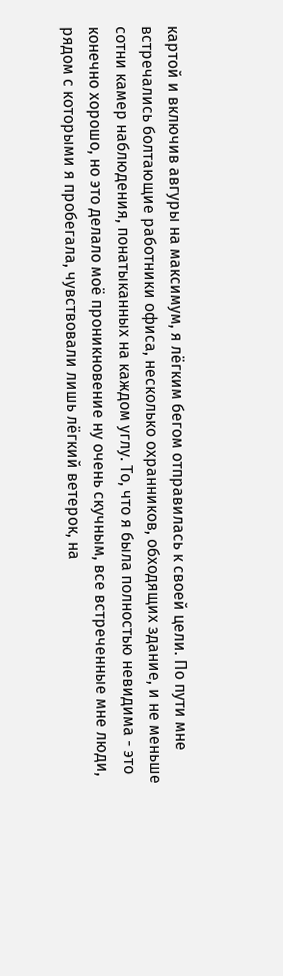картой и включив авгуры на максимум, я лёгким бегом отправилась к своей цели. По пути мне встречались болтающие работники офиса, несколько охранников, обходящих здание, и не меньше сотни камер наблюдения, понатыканных на каждом углу. То, что я была полностью невидима - это конечно хорошо, но это делало моё проникновение ну очень скучным, все встреченные мне люди, рядом с которыми я пробегала, чувствовали лишь лёгкий ветерок, на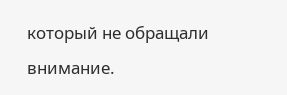который не обращали внимание.